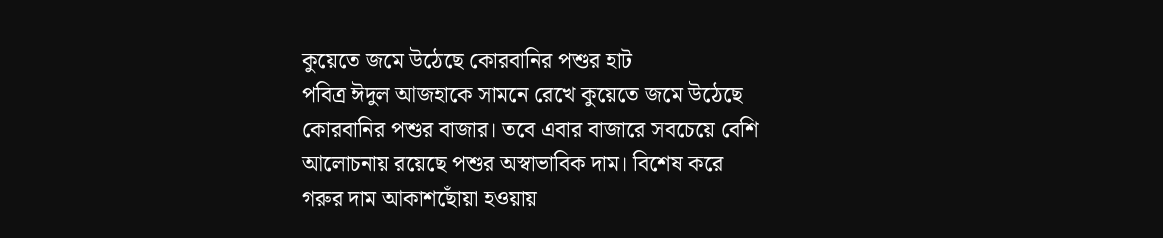কুয়েতে জমে উঠেছে কোরবানির পশুর হাট
পবিত্র ঈদুল আজহাকে সামনে রেখে কুয়েতে জমে উঠেছে কোরবানির পশুর বাজার। তবে এবার বাজারে সবচেয়ে বেশি আলোচনায় রয়েছে পশুর অস্বাভাবিক দাম। বিশেষ করে গরুর দাম আকাশছোঁয়া হওয়ায়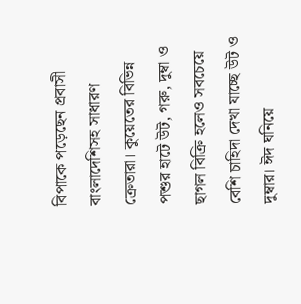বিপাকে পড়েছেন প্রবাসী বাংলাদেশিসহ সাধারণ ক্রেতারা। কুয়েতের বিভিন্ন পশুর হাটে উট, গরু, দুম্বা ও ছাগল বিক্রি হলেও সবচেয়ে বেশি চাহিদা দেখা যাচ্ছে উট ও দুম্বার। ঈদ ঘনিয়ে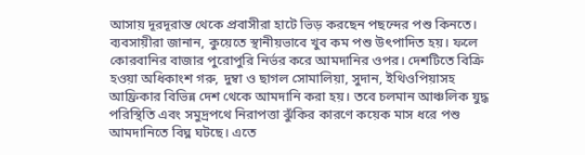আসায় দূরদূরান্ত থেকে প্রবাসীরা হাটে ভিড় করছেন পছন্দের পশু কিনতে। ব্যবসায়ীরা জানান, কুয়েতে স্থানীয়ভাবে খুব কম পশু উৎপাদিত হয়। ফলে কোরবানির বাজার পুরোপুরি নির্ভর করে আমদানির ওপর। দেশটিতে বিক্রি হওয়া অধিকাংশ গরু, দুম্বা ও ছাগল সোমালিয়া, সুদান, ইথিওপিয়াসহ আফ্রিকার বিভিন্ন দেশ থেকে আমদানি করা হয়। তবে চলমান আঞ্চলিক যুদ্ধ পরিস্থিতি এবং সমুদ্রপথে নিরাপত্তা ঝুঁকির কারণে কয়েক মাস ধরে পশু আমদানিতে বিঘ্ন ঘটছে। এতে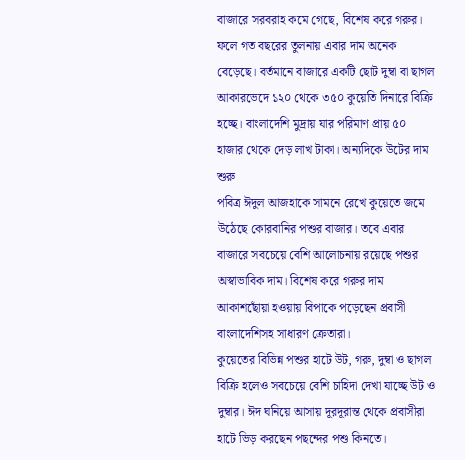বাজারে সরবরাহ কমে গেছে, বিশেষ করে গরুর। ফলে গত বছরের তুলনায় এবার দাম অনেক বেড়েছে। বর্তমানে বাজারে একটি ছোট দুম্বা বা ছাগল আকারভেদে ১২০ থেকে ৩৫০ কুয়েতি দিনারে বিক্রি হচ্ছে। বাংলাদেশি মুদ্রায় যার পরিমাণ প্রায় ৫০ হাজার থেকে দেড় লাখ টাকা। অন্যদিকে উটের দাম শুরু
পবিত্র ঈদুল আজহাকে সামনে রেখে কুয়েতে জমে উঠেছে কোরবানির পশুর বাজার। তবে এবার বাজারে সবচেয়ে বেশি আলোচনায় রয়েছে পশুর অস্বাভাবিক দাম। বিশেষ করে গরুর দাম আকাশছোঁয়া হওয়ায় বিপাকে পড়েছেন প্রবাসী বাংলাদেশিসহ সাধারণ ক্রেতারা।
কুয়েতের বিভিন্ন পশুর হাটে উট, গরু, দুম্বা ও ছাগল বিক্রি হলেও সবচেয়ে বেশি চাহিদা দেখা যাচ্ছে উট ও দুম্বার। ঈদ ঘনিয়ে আসায় দূরদূরান্ত থেকে প্রবাসীরা হাটে ভিড় করছেন পছন্দের পশু কিনতে।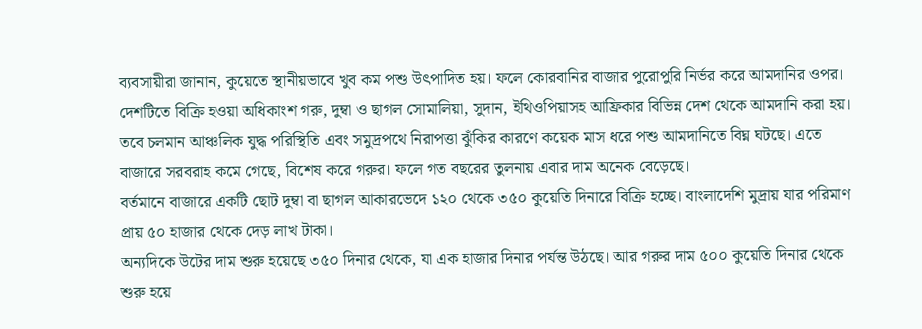ব্যবসায়ীরা জানান, কুয়েতে স্থানীয়ভাবে খুব কম পশু উৎপাদিত হয়। ফলে কোরবানির বাজার পুরোপুরি নির্ভর করে আমদানির ওপর। দেশটিতে বিক্রি হওয়া অধিকাংশ গরু, দুম্বা ও ছাগল সোমালিয়া, সুদান, ইথিওপিয়াসহ আফ্রিকার বিভিন্ন দেশ থেকে আমদানি করা হয়।
তবে চলমান আঞ্চলিক যুদ্ধ পরিস্থিতি এবং সমুদ্রপথে নিরাপত্তা ঝুঁকির কারণে কয়েক মাস ধরে পশু আমদানিতে বিঘ্ন ঘটছে। এতে বাজারে সরবরাহ কমে গেছে, বিশেষ করে গরুর। ফলে গত বছরের তুলনায় এবার দাম অনেক বেড়েছে।
বর্তমানে বাজারে একটি ছোট দুম্বা বা ছাগল আকারভেদে ১২০ থেকে ৩৫০ কুয়েতি দিনারে বিক্রি হচ্ছে। বাংলাদেশি মুদ্রায় যার পরিমাণ প্রায় ৫০ হাজার থেকে দেড় লাখ টাকা।
অন্যদিকে উটের দাম শুরু হয়েছে ৩৫০ দিনার থেকে, যা এক হাজার দিনার পর্যন্ত উঠছে। আর গরুর দাম ৫০০ কুয়েতি দিনার থেকে শুরু হয়ে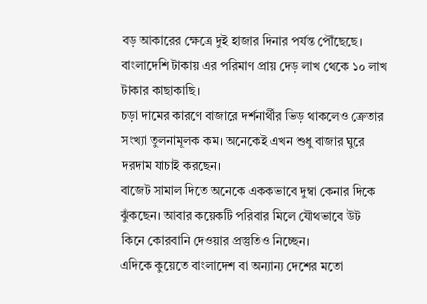বড় আকারের ক্ষেত্রে দুই হাজার দিনার পর্যন্ত পৌঁছেছে। বাংলাদেশি টাকায় এর পরিমাণ প্রায় দেড় লাখ থেকে ১০ লাখ টাকার কাছাকাছি।
চড়া দামের কারণে বাজারে দর্শনার্থীর ভিড় থাকলেও ক্রেতার সংখ্যা তুলনামূলক কম। অনেকেই এখন শুধু বাজার ঘুরে দরদাম যাচাই করছেন।
বাজেট সামাল দিতে অনেকে এককভাবে দুম্বা কেনার দিকে ঝুঁকছেন। আবার কয়েকটি পরিবার মিলে যৌথভাবে উট কিনে কোরবানি দেওয়ার প্রস্তুতিও নিচ্ছেন।
এদিকে কুয়েতে বাংলাদেশ বা অন্যান্য দেশের মতো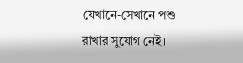যেখানে-সেখানে পশু রাখার সুযোগ নেই।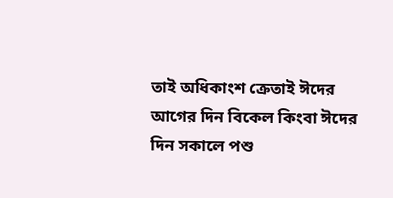তাই অধিকাংশ ক্রেতাই ঈদের আগের দিন বিকেল কিংবা ঈদের দিন সকালে পশু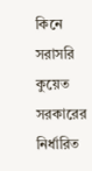কিনে সরাসরি কুয়েত সরকারের নির্ধারিত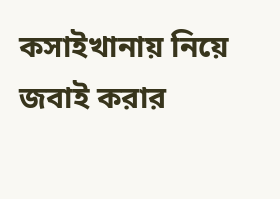কসাইখানায় নিয়ে জবাই করার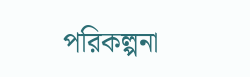পরিকল্পনা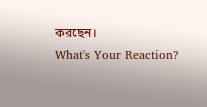করছেন।
What's Your Reaction?